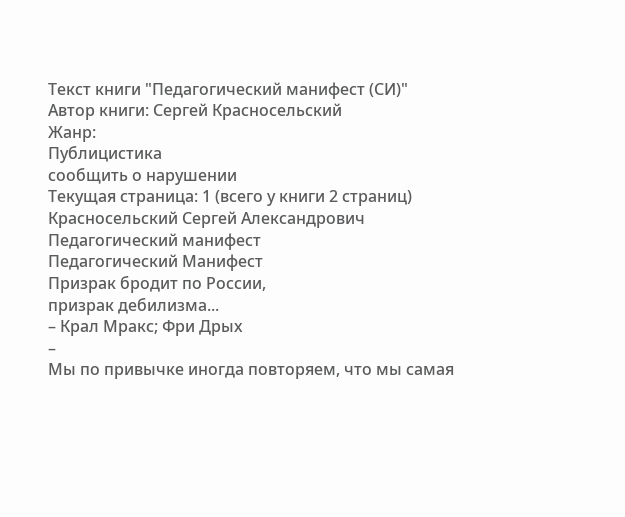Текст книги "Педагогический манифест (СИ)"
Автор книги: Сергей Красносельский
Жанр:
Публицистика
сообщить о нарушении
Текущая страница: 1 (всего у книги 2 страниц)
Красносельский Сергей Александрович
Педагогический манифест
Педагогический Манифест
Призрак бродит по России,
призрак дебилизма...
– Крал Мракс; Фри Дрых
–
Мы по привычке иногда повторяем, что мы самая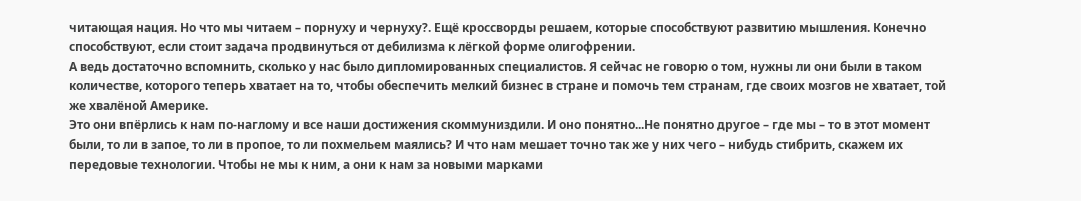читающая нация. Но что мы читаем – порнуху и чернуху?. Ещё кроссворды решаем, которые способствуют развитию мышления. Конечно способствуют, если стоит задача продвинуться от дебилизма к лёгкой форме олигофрении.
А ведь достаточно вспомнить, сколько у нас было дипломированных специалистов. Я сейчас не говорю о том, нужны ли они были в таком количестве, которого теперь хватает на то, чтобы обеспечить мелкий бизнес в стране и помочь тем странам, где своих мозгов не хватает, той же хвалёной Америке.
Это они впёрлись к нам по-наглому и все наши достижения скоммуниздили. И оно понятно...Не понятно другое – где мы – то в этот момент были, то ли в запое, то ли в пропое, то ли похмельем маялись? И что нам мешает точно так же у них чего – нибудь стибрить, скажем их передовые технологии. Чтобы не мы к ним, а они к нам за новыми марками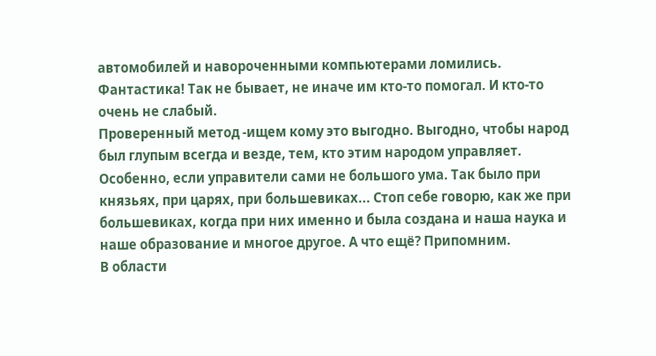автомобилей и навороченными компьютерами ломились.
Фантастика! Так не бывает, не иначе им кто-то помогал. И кто-то очень не слабый.
Проверенный метод -ищем кому это выгодно. Выгодно, чтобы народ был глупым всегда и везде, тем, кто этим народом управляет. Особенно, если управители сами не большого ума. Так было при князьях, при царях, при большевиках... Стоп себе говорю, как же при большевиках, когда при них именно и была создана и наша наука и наше образование и многое другое. А что ещё? Припомним.
В области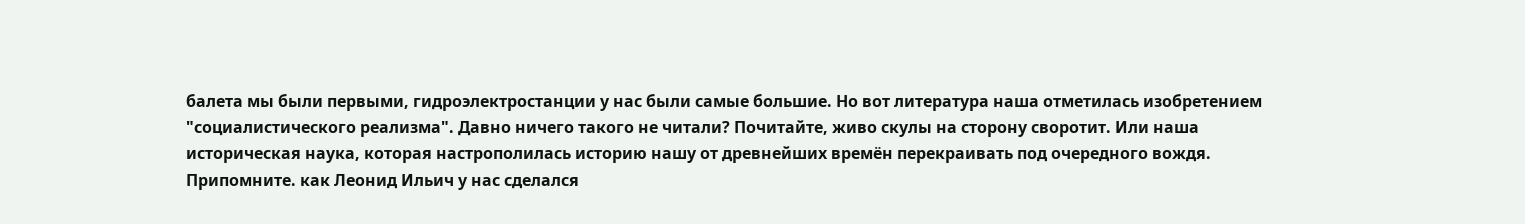балета мы были первыми, гидроэлектростанции у нас были самые большие. Но вот литература наша отметилась изобретением "социалистического реализма". Давно ничего такого не читали? Почитайте, живо скулы на сторону своротит. Или наша историческая наука, которая настрополилась историю нашу от древнейших времён перекраивать под очередного вождя. Припомните. как Леонид Ильич у нас сделался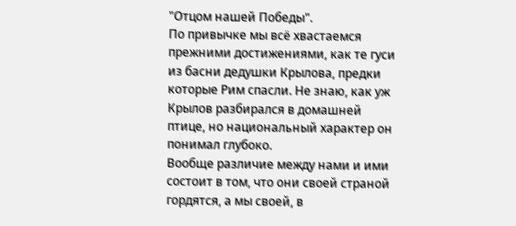"Отцом нашей Победы".
По привычке мы всё хвастаемся прежними достижениями, как те гуси из басни дедушки Крылова, предки которые Рим спасли. Не знаю, как уж Крылов разбирался в домашней птице, но национальный характер он понимал глубоко.
Вообще различие между нами и ими состоит в том, что они своей страной гордятся, а мы своей, в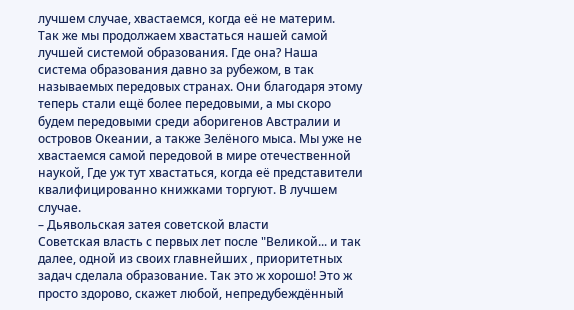лучшем случае, хвастаемся, когда её не материм.
Так же мы продолжаем хвастаться нашей самой лучшей системой образования. Где она? Наша система образования давно за рубежом, в так называемых передовых странах. Они благодаря этому теперь стали ещё более передовыми, а мы скоро будем передовыми среди аборигенов Австралии и островов Океании, а также Зелёного мыса. Мы уже не хвастаемся самой передовой в мире отечественной наукой, Где уж тут хвастаться, когда её представители квалифицированно книжками торгуют. В лучшем случае.
– Дьявольская затея советской власти
Советская власть с первых лет после "Великой... и так далее, одной из своих главнейших , приоритетных задач сделала образование. Так это ж хорошо! Это ж просто здорово, скажет любой, непредубеждённый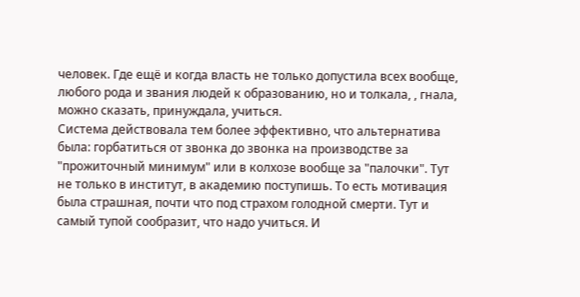человек. Где ещё и когда власть не только допустила всех вообще, любого рода и звания людей к образованию, но и толкала, , гнала, можно сказать, принуждала, учиться.
Система действовала тем более эффективно, что альтернатива была: горбатиться от звонка до звонка на производстве за "прожиточный минимум" или в колхозе вообще за "палочки". Тут не только в институт, в академию поступишь. То есть мотивация была страшная, почти что под страхом голодной смерти. Тут и самый тупой сообразит, что надо учиться. И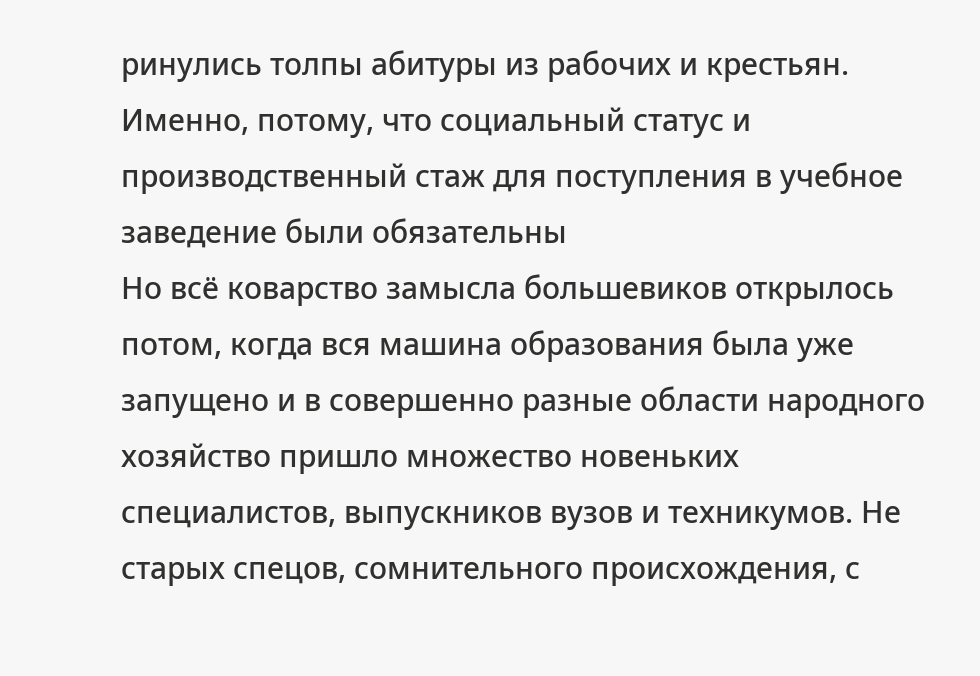ринулись толпы абитуры из рабочих и крестьян. Именно, потому, что социальный статус и производственный стаж для поступления в учебное заведение были обязательны
Но всё коварство замысла большевиков открылось потом, когда вся машина образования была уже запущено и в совершенно разные области народного хозяйство пришло множество новеньких специалистов, выпускников вузов и техникумов. Не старых спецов, сомнительного происхождения, с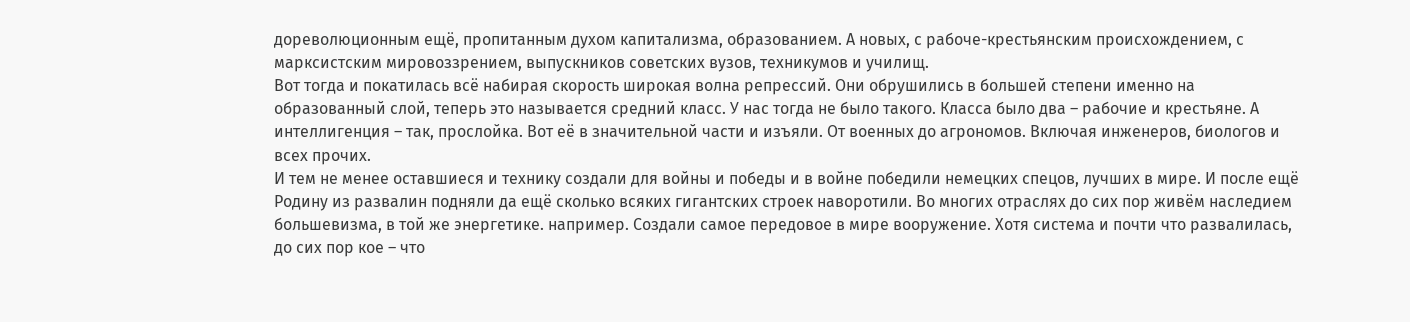дореволюционным ещё, пропитанным духом капитализма, образованием. А новых, с рабоче-крестьянским происхождением, с марксистским мировоззрением, выпускников советских вузов, техникумов и училищ.
Вот тогда и покатилась всё набирая скорость широкая волна репрессий. Они обрушились в большей степени именно на образованный слой, теперь это называется средний класс. У нас тогда не было такого. Класса было два – рабочие и крестьяне. А интеллигенция – так, прослойка. Вот её в значительной части и изъяли. От военных до агрономов. Включая инженеров, биологов и всех прочих.
И тем не менее оставшиеся и технику создали для войны и победы и в войне победили немецких спецов, лучших в мире. И после ещё Родину из развалин подняли да ещё сколько всяких гигантских строек наворотили. Во многих отраслях до сих пор живём наследием большевизма, в той же энергетике. например. Создали самое передовое в мире вооружение. Хотя система и почти что развалилась, до сих пор кое – что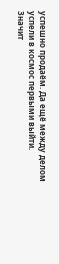успешно продаём. Да ещё между делом успели в космос первыми выйти.
Значит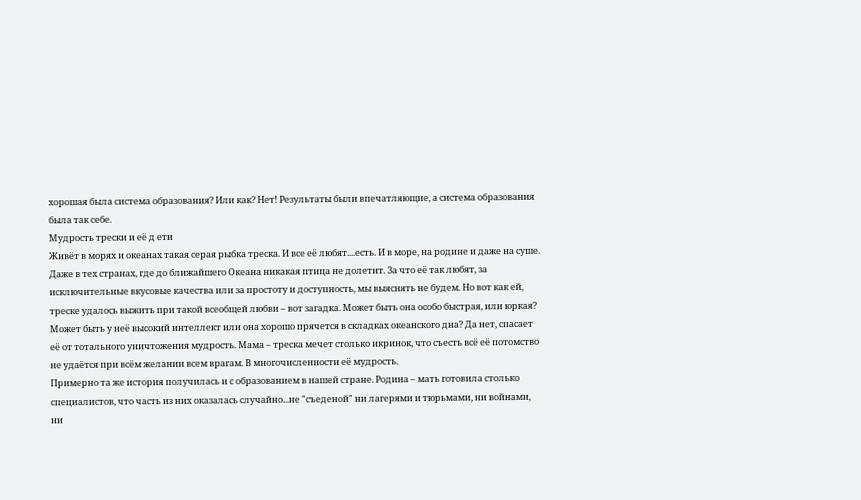хорошая была система образования? Или как? Нет! Результаты были впечатляющие, а система образования была так себе.
Мудрость трески и её д ети
Живёт в морях и океанах такая серая рыбка треска. И все её любят....есть. И в море, на родине и даже на суше. Даже в тех странах, где до ближайшего Океана никакая птица не долетит. За что её так любят, за исключительные вкусовые качества или за простоту и доступность, мы выяснять не будем. Но вот как ей, треске удалось выжить при такой всеобщей любви – вот загадка. Может быть она особо быстрая, или юркая? Может быть у неё высокий интеллект или она хорошо прячется в складках океанского дна? Да нет, спасает её от тотального уничтожения мудрость. Мама – треска мечет столько икринок, что съесть всё её потомство не удаётся при всём желании всем врагам. В многочисленности её мудрость.
Примерно та же история получилась и с образованием в нашей стране. Родина – мать готовила столько специалистов, что часть из них оказалась случайно...не "съеденой" ни лагерями и тюрьмами, ни войнами, ни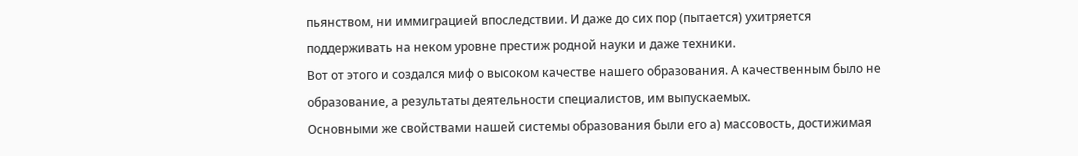пьянством, ни иммиграцией впоследствии. И даже до сих пор (пытается) ухитряется поддерживать на неком уровне престиж родной науки и даже техники.
Вот от этого и создался миф о высоком качестве нашего образования. А качественным было не образование, а результаты деятельности специалистов, им выпускаемых.
Основными же свойствами нашей системы образования были его а) массовость, достижимая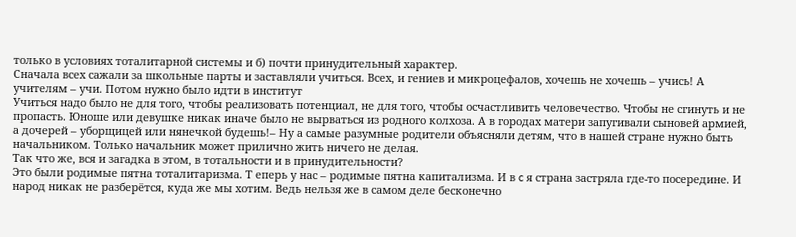только в условиях тоталитарной системы и б) почти принудительный характер.
Сначала всех сажали за школьные парты и заставляли учиться. Всех, и гениев и микроцефалов, хочешь не хочешь – учись! А учителям – учи. Потом нужно было идти в институт
Учиться надо было не для того, чтобы реализовать потенциал, не для того, чтобы осчастливить человечество. Чтобы не сгинуть и не пропасть. Юноше или девушке никак иначе было не вырваться из родного колхоза. А в городах матери запугивали сыновей армией, а дочерей – уборщицей или нянечкой будешь!– Ну а самые разумные родители объясняли детям, что в нашей стране нужно быть начальником. Только начальник может прилично жить ничего не делая.
Так что же, вся и загадка в этом, в тотальности и в принудительности?
Это были родимые пятна тоталитаризма. Т еперь у нас – родимые пятна капитализма. И в c я страна застряла где-то посередине. И народ никак не разберётся, куда же мы хотим. Ведь нельзя же в самом деле бесконечно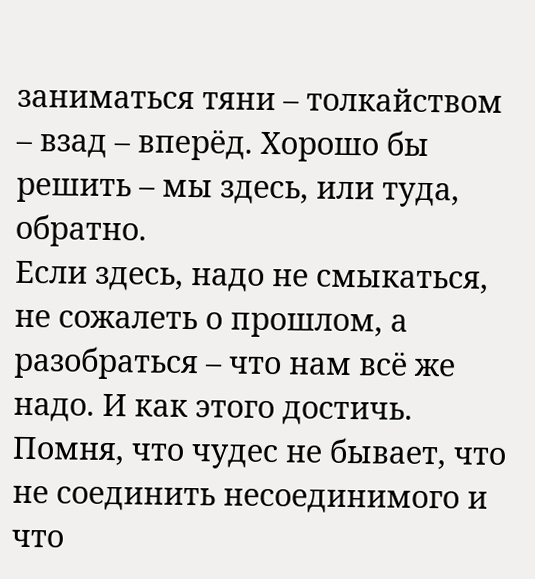заниматься тяни – толкайством – взад – вперёд. Хорошо бы решить – мы здесь, или туда, обратно.
Если здесь, надо не смыкаться, не сожалеть о прошлом, а разобраться – что нам всё же надо. И как этого достичь. Помня, что чудес не бывает, что не соединить несоединимого и что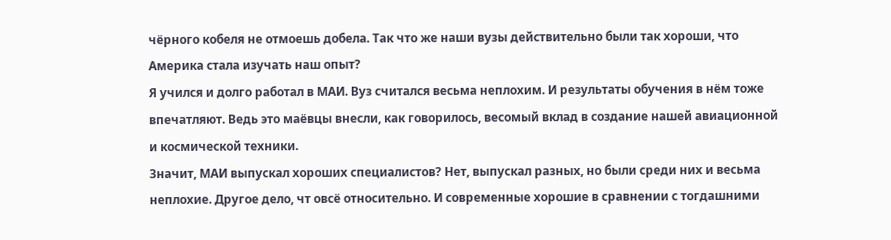чёрного кобеля не отмоешь добела. Так что же наши вузы действительно были так хороши, что Америка стала изучать наш опыт?
Я учился и долго работал в МАИ. Вуз считался весьма неплохим. И результаты обучения в нём тоже впечатляют. Ведь это маёвцы внесли, как говорилось, весомый вклад в создание нашей авиационной и космической техники.
Значит, МАИ выпускал хороших специалистов? Нет, выпускал разных, но были среди них и весьма неплохие. Другое дело, чт овсё относительно. И современные хорошие в сравнении с тогдашними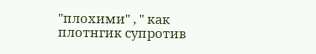"плохими" , " как плотнгик супротив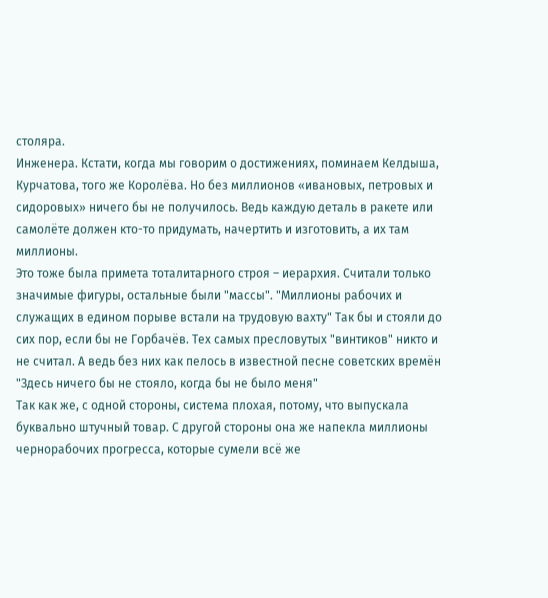столяра.
Инженера. Кстати, когда мы говорим о достижениях, поминаем Келдыша, Курчатова, того же Королёва. Но без миллионов «ивановых, петровых и сидоровых» ничего бы не получилось. Ведь каждую деталь в ракете или самолёте должен кто-то придумать, начертить и изготовить, а их там миллионы.
Это тоже была примета тоталитарного строя – иерархия. Считали только значимые фигуры, остальные были "массы". "Миллионы рабочих и служащих в едином порыве встали на трудовую вахту" Так бы и стояли до сих пор, если бы не Горбачёв. Тех самых пресловутых "винтиков" никто и не считал. А ведь без них как пелось в известной песне советских времён "Здесь ничего бы не стояло, когда бы не было меня"
Так как же, с одной стороны, система плохая, потому, что выпускала буквально штучный товар. С другой стороны она же напекла миллионы чернорабочих прогресса, которые сумели всё же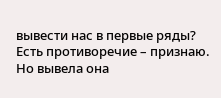вывести нас в первые ряды?
Есть противоречие – признаю. Но вывела она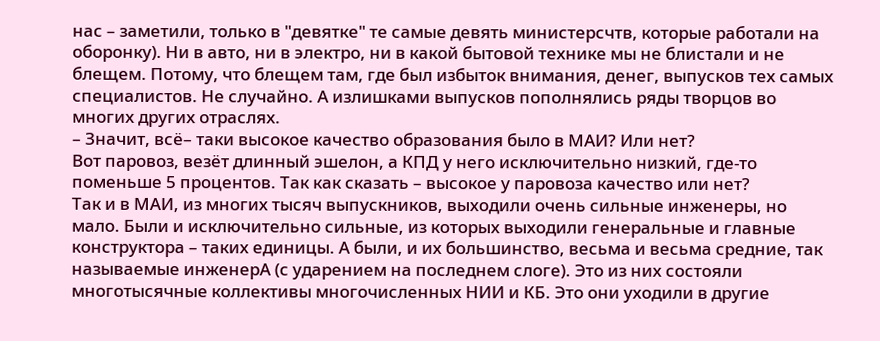нас – заметили, только в "девятке" те самые девять министерсчтв, которые работали на оборонку). Ни в авто, ни в электро, ни в какой бытовой технике мы не блистали и не блещем. Потому, что блещем там, где был избыток внимания, денег, выпусков тех самых специалистов. Не случайно. А излишками выпусков пополнялись ряды творцов во многих других отраслях.
– Значит, всё– таки высокое качество образования было в МАИ? Или нет?
Вот паровоз, везёт длинный эшелон, а КПД у него исключительно низкий, где-то поменьше 5 процентов. Так как сказать – высокое у паровоза качество или нет?
Так и в МАИ, из многих тысяч выпускников, выходили очень сильные инженеры, но мало. Были и исключительно сильные, из которых выходили генеральные и главные конструктора – таких единицы. А были, и их большинство, весьма и весьма средние, так называемые инженерА (с ударением на последнем слоге). Это из них состояли многотысячные коллективы многочисленных НИИ и КБ. Это они уходили в другие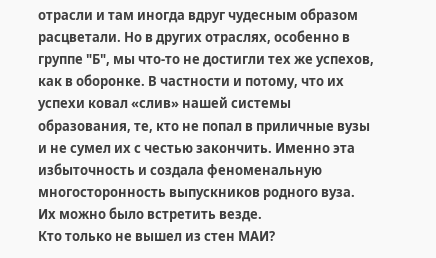отрасли и там иногда вдруг чудесным образом расцветали. Но в других отраслях, особенно в группе "Б", мы что-то не достигли тех же успехов, как в оборонке. В частности и потому, что их успехи ковал «слив» нашей системы образования, те, кто не попал в приличные вузы и не сумел их с честью закончить. Именно эта избыточность и создала феноменальную многосторонность выпускников родного вуза. Их можно было встретить везде.
Кто только не вышел из стен МАИ?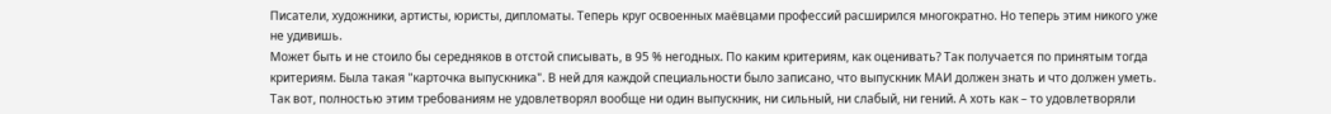Писатели, художники, артисты, юристы, дипломаты. Теперь круг освоенных маёвцами профессий расширился многократно. Но теперь этим никого уже не удивишь.
Может быть и не стоило бы середняков в отстой списывать, в 95 % негодных. По каким критериям, как оценивать? Так получается по принятым тогда критериям. Была такая "карточка выпускника". В ней для каждой специальности было записано, что выпускник МАИ должен знать и что должен уметь. Так вот, полностью этим требованиям не удовлетворял вообще ни один выпускник, ни сильный, ни слабый, ни гений. А хоть как – то удовлетворяли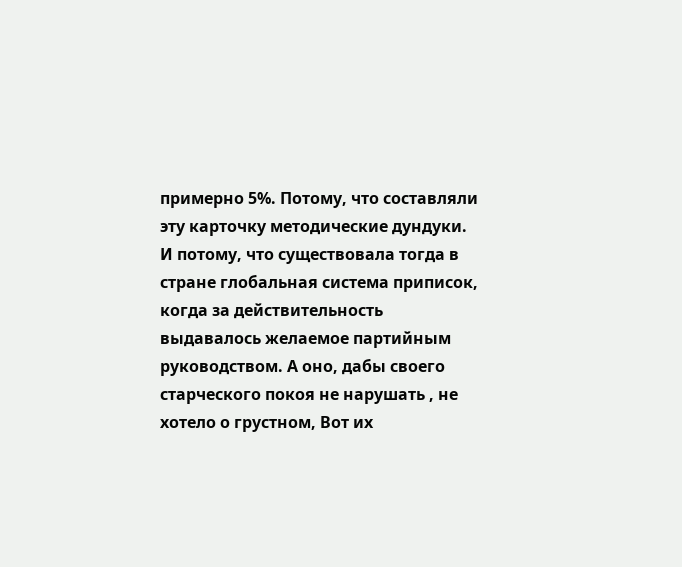примерно 5%. Потому, что составляли эту карточку методические дундуки. И потому, что существовала тогда в стране глобальная система приписок, когда за действительность выдавалось желаемое партийным руководством. А оно, дабы своего старческого покоя не нарушать , не хотело о грустном, Вот их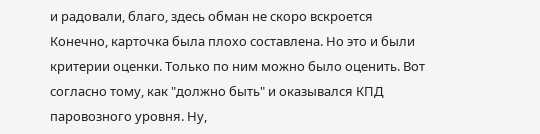и радовали, благо, здесь обман не скоро вскроется
Конечно, карточка была плохо составлена. Но это и были критерии оценки. Только по ним можно было оценить. Вот согласно тому, как "должно быть" и оказывался КПД паровозного уровня. Ну,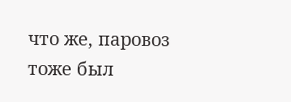что же, паровоз тоже был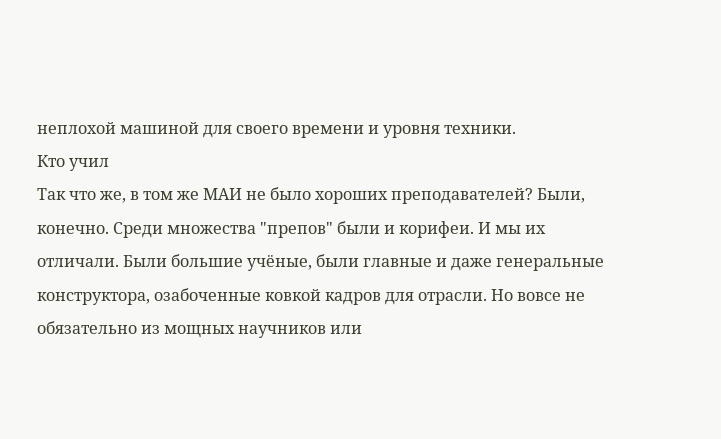неплохой машиной для своего времени и уровня техники.
Кто учил
Так что же, в том же МАИ не было хороших преподавателей? Были, конечно. Среди множества "препов" были и корифеи. И мы их отличали. Были большие учёные, были главные и даже генеральные конструктора, озабоченные ковкой кадров для отрасли. Но вовсе не обязательно из мощных научников или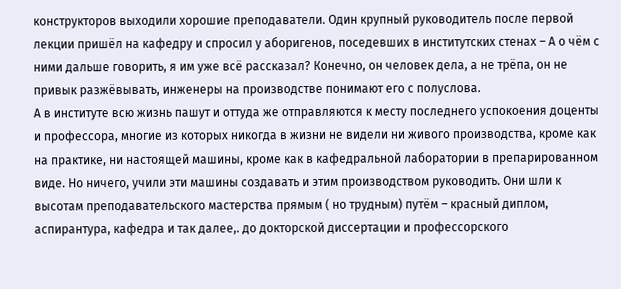конструкторов выходили хорошие преподаватели. Один крупный руководитель после первой лекции пришёл на кафедру и спросил у аборигенов, поседевших в институтских стенах – А о чём с ними дальше говорить, я им уже всё рассказал? Конечно, он человек дела, а не трёпа, он не привык разжёвывать, инженеры на производстве понимают его с полуслова.
А в институте всю жизнь пашут и оттуда же отправляются к месту последнего успокоения доценты и профессора, многие из которых никогда в жизни не видели ни живого производства, кроме как на практике, ни настоящей машины, кроме как в кафедральной лаборатории в препарированном виде. Но ничего, учили эти машины создавать и этим производством руководить. Они шли к высотам преподавательского мастерства прямым ( но трудным) путём – красный диплом, аспирантура, кафедра и так далее,. до докторской диссертации и профессорского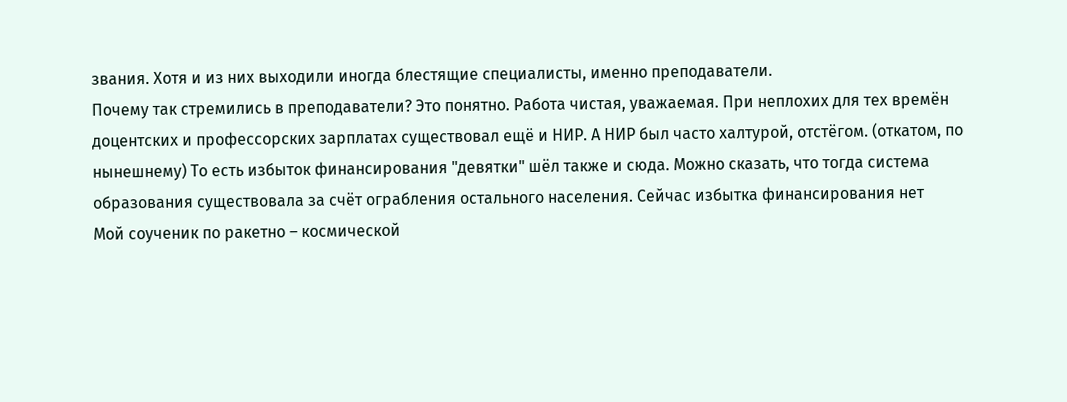звания. Хотя и из них выходили иногда блестящие специалисты, именно преподаватели.
Почему так стремились в преподаватели? Это понятно. Работа чистая, уважаемая. При неплохих для тех времён доцентских и профессорских зарплатах существовал ещё и НИР. А НИР был часто халтурой, отстёгом. (откатом, по нынешнему) То есть избыток финансирования "девятки" шёл также и сюда. Можно сказать, что тогда система образования существовала за счёт ограбления остального населения. Сейчас избытка финансирования нет
Мой соученик по ракетно – космической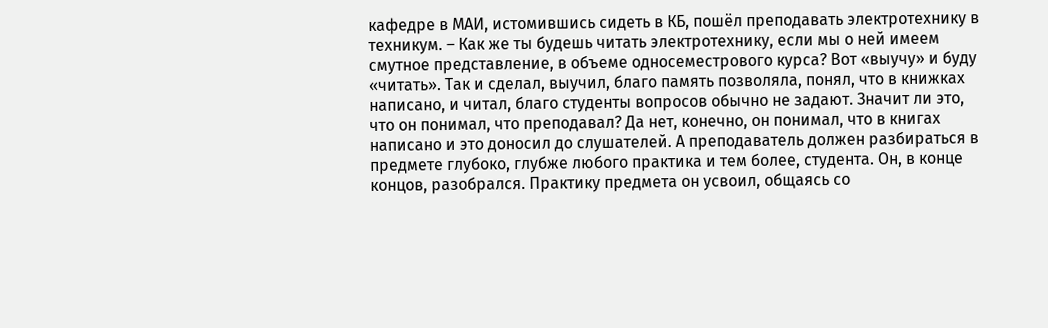кафедре в МАИ, истомившись сидеть в КБ, пошёл преподавать электротехнику в техникум. – Как же ты будешь читать электротехнику, если мы о ней имеем смутное представление, в объеме односеместрового курса? Вот «выучу» и буду «читать». Так и сделал, выучил, благо память позволяла, понял, что в книжках написано, и читал, благо студенты вопросов обычно не задают. Значит ли это, что он понимал, что преподавал? Да нет, конечно, он понимал, что в книгах написано и это доносил до слушателей. А преподаватель должен разбираться в предмете глубоко, глубже любого практика и тем более, студента. Он, в конце концов, разобрался. Практику предмета он усвоил, общаясь со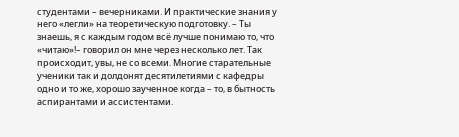студентами – вечерниками. И практические знания у него «легли» на теоретическую подготовку. – Ты знаешь, я с каждым годом всё лучше понимаю то, что «читаю»!– говорил он мне через несколько лет. Так происходит, увы, не со всеми. Многие старательные ученики так и долдонят десятилетиями с кафедры одно и то же, хорошо заученное когда – то, в бытность аспирантами и ассистентами.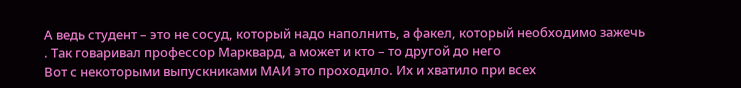А ведь студент – это не сосуд, который надо наполнить, а факел, который необходимо зажечь . Так говаривал профессор Марквард, а может и кто – то другой до него
Вот с некоторыми выпускниками МАИ это проходило. Их и хватило при всех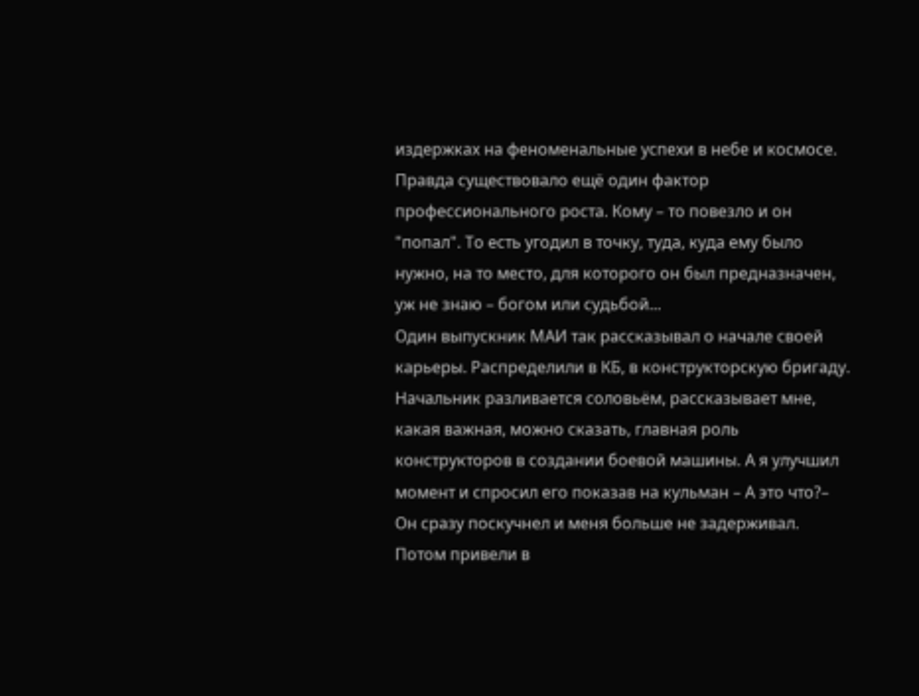издержках на феноменальные успехи в небе и космосе.
Правда существовало ещё один фактор профессионального роста. Кому – то повезло и он "попал". То есть угодил в точку, туда, куда ему было нужно, на то место, для которого он был предназначен, уж не знаю – богом или судьбой...
Один выпускник МАИ так рассказывал о начале своей карьеры. Распределили в КБ, в конструкторскую бригаду. Начальник разливается соловьём, рассказывает мне, какая важная, можно сказать, главная роль конструкторов в создании боевой машины. А я улучшил момент и спросил его показав на кульман – А это что?– Он сразу поскучнел и меня больше не задерживал. Потом привели в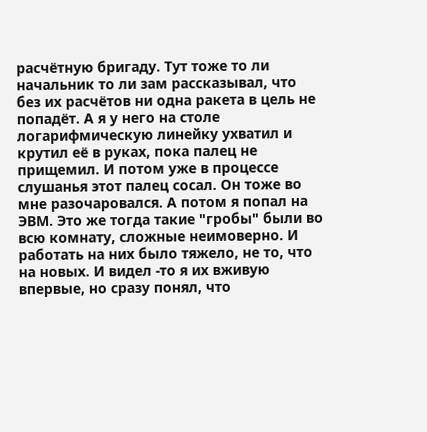расчётную бригаду. Тут тоже то ли начальник то ли зам рассказывал, что без их расчётов ни одна ракета в цель не попадёт. А я у него на столе логарифмическую линейку ухватил и крутил её в руках, пока палец не прищемил. И потом уже в процессе слушанья этот палец сосал. Он тоже во мне разочаровался. А потом я попал на ЭВМ. Это же тогда такие "гробы" были во всю комнату, сложные неимоверно. И работать на них было тяжело, не то, что на новых. И видел -то я их вживую впервые, но сразу понял, что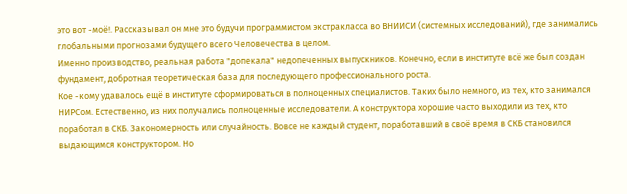это вот -моё!. Рассказывал он мне это будучи программистом экстракласса во ВНИИСИ (системных исследований), где занимались глобальными прогнозами будущего всего Человечества в целом.
Именно производство, реальная работа "допекала" недопеченных выпускников. Конечно, если в институте всё же был создан фундамент, добротная теоретическая база для последующего профессионального роста.
Кое -кому удавалось ещё в институте сформироваться в полноценных специалистов. Таких было немного, из тех, кто занимался НИРСом. Естественно, из них получались полноценные исследователи. А конструктора хорошие часто выходили из тех, кто поработал в СКБ. Закономерность или случайность. Вовсе не каждый студент, поработавший в своё время в СКБ становился выдающимся конструктором. Но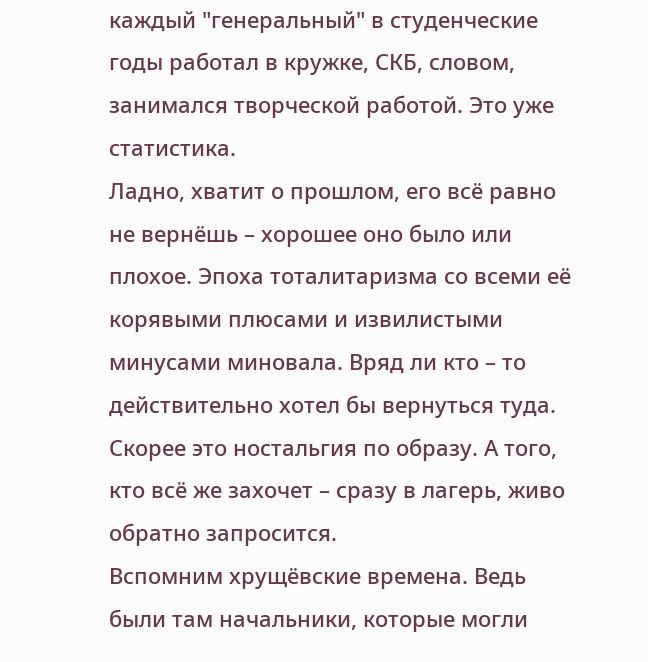каждый "генеральный" в студенческие годы работал в кружке, СКБ, словом, занимался творческой работой. Это уже статистика.
Ладно, хватит о прошлом, его всё равно не вернёшь – хорошее оно было или плохое. Эпоха тоталитаризма со всеми её корявыми плюсами и извилистыми минусами миновала. Вряд ли кто – то действительно хотел бы вернуться туда. Скорее это ностальгия по образу. А того, кто всё же захочет – сразу в лагерь, живо обратно запросится.
Вспомним хрущёвские времена. Ведь были там начальники, которые могли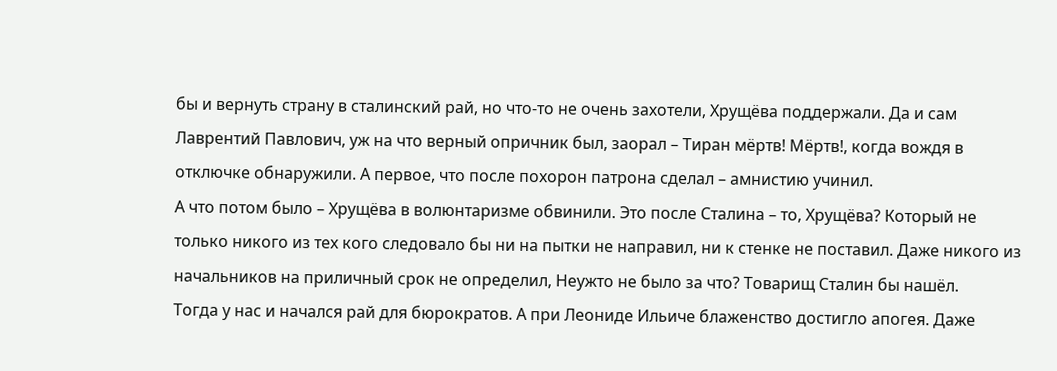бы и вернуть страну в сталинский рай, но что-то не очень захотели, Хрущёва поддержали. Да и сам Лаврентий Павлович, уж на что верный опричник был, заорал – Тиран мёртв! Мёртв!, когда вождя в отключке обнаружили. А первое, что после похорон патрона сделал – амнистию учинил.
А что потом было – Хрущёва в волюнтаризме обвинили. Это после Сталина – то, Хрущёва? Который не только никого из тех кого следовало бы ни на пытки не направил, ни к стенке не поставил. Даже никого из начальников на приличный срок не определил, Неужто не было за что? Товарищ Сталин бы нашёл.
Тогда у нас и начался рай для бюрократов. А при Леониде Ильиче блаженство достигло апогея. Даже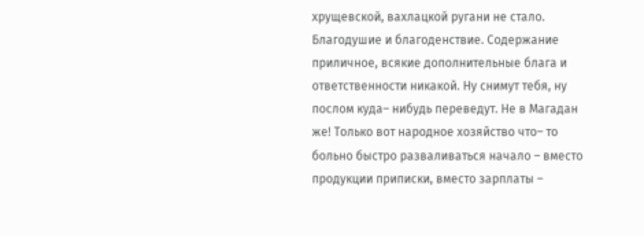хрущевской, вахлацкой ругани не стало. Благодушие и благоденствие. Содержание приличное, всякие дополнительные блага и ответственности никакой. Ну снимут тебя, ну послом куда– нибудь переведут. Не в Магадан же! Только вот народное хозяйство что– то больно быстро разваливаться начало – вместо продукции приписки, вместо зарплаты –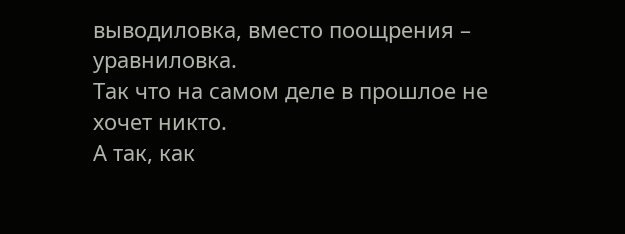выводиловка, вместо поощрения – уравниловка.
Так что на самом деле в прошлое не хочет никто.
А так, как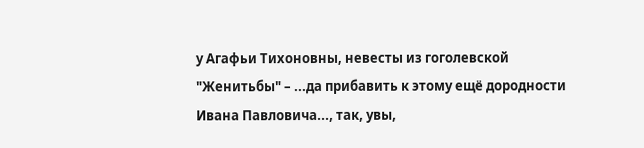у Агафьи Тихоновны, невесты из гоголевской "Женитьбы" – ...да прибавить к этому ещё дородности Ивана Павловича..., так, увы,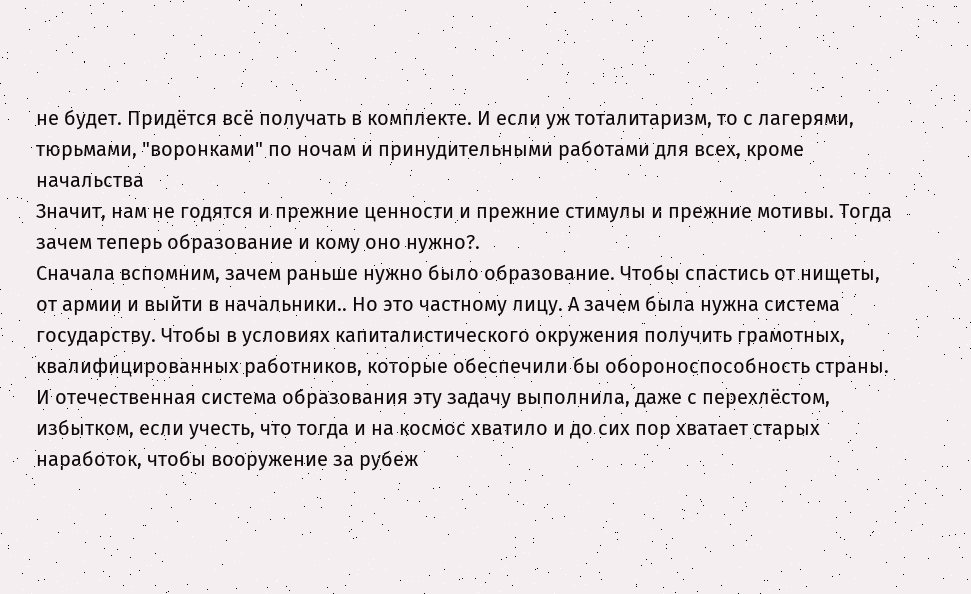не будет. Придётся всё получать в комплекте. И если уж тоталитаризм, то с лагерями, тюрьмами, "воронками" по ночам и принудительными работами для всех, кроме начальства
Значит, нам не годятся и прежние ценности и прежние стимулы и прежние мотивы. Тогда зачем теперь образование и кому оно нужно?.
Сначала вспомним, зачем раньше нужно было образование. Чтобы спастись от нищеты, от армии и выйти в начальники.. Но это частному лицу. А зачем была нужна система государству. Чтобы в условиях капиталистического окружения получить грамотных, квалифицированных работников, которые обеспечили бы обороноспособность страны. И отечественная система образования эту задачу выполнила, даже с перехлёстом, избытком, если учесть, что тогда и на космос хватило и до сих пор хватает старых наработок, чтобы вооружение за рубеж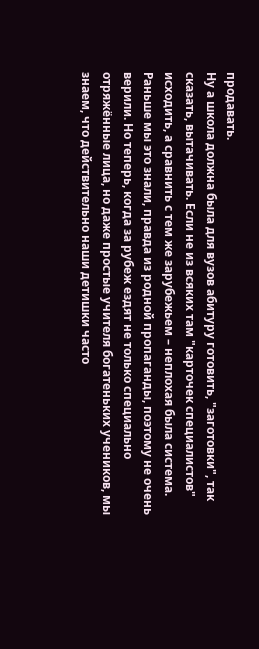продавать.
Ну а школа должна была для вузов абитуру готовить, "заготовки", так сказать, вытачивать. Если не из всяких там "карточек специалистов" исходить, а сравнить с тем же зарубежьем – неплохая была система. Раньше мы это знали, правда из родной пропаганды, поэтому не очень верили. Но теперь, когда за рубеж ездят не только специально отряжённые лица, но даже простые учителя богатеньких учеников, мы знаем, что действительно наши детишки часто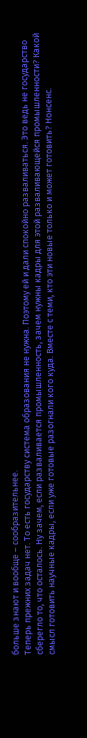больше знают и вообще – сообразительнее.
Теперь прежних задач нет. То есть государству система образования не нужна. Поэтому ей и дали спокойно разваливаться. Это ведь не государство сберегло то, что осталось. Ну зачем, если разваливается промышленность, зачем нужны кадры для этой разваливающейся промышленности? Какой смысл готовить научные кадры, если уже готовые разогнали кого куда. Вместе с теми, кто эти новые только и может готовить? Нонсенс.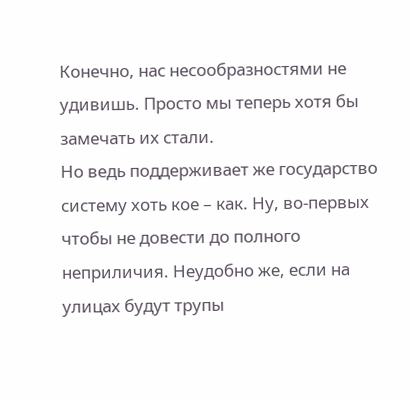Конечно, нас несообразностями не удивишь. Просто мы теперь хотя бы замечать их стали.
Но ведь поддерживает же государство систему хоть кое – как. Ну, во-первых чтобы не довести до полного неприличия. Неудобно же, если на улицах будут трупы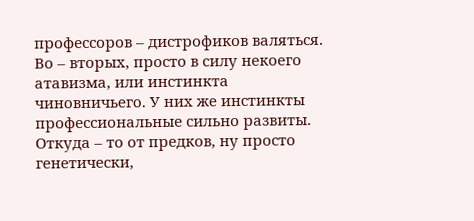профессоров – дистрофиков валяться. Во – вторых, просто в силу некоего атавизма, или инстинкта чиновничьего. У них же инстинкты профессиональные сильно развиты. Откуда – то от предков, ну просто генетически,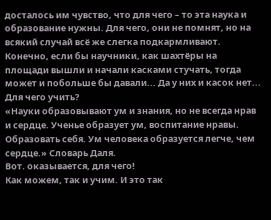досталось им чувство, что для чего – то эта наука и образование нужны. Для чего, они не помнят, но на всякий случай всё же слегка подкармливают.
Конечно, если бы научники, как шахтёры на площади вышли и начали касками стучать, тогда может и побольше бы давали... Да у них и касок нет...
Для чего учить?
«Науки образовывают ум и знания, но не всегда нрав и сердце. Ученье образует ум, воспитание нравы. Образовать себя. Ум человека образуется легче, чем сердце.» Словарь Даля.
Вот. оказывается, для чего!
Как можем, так и учим. И это так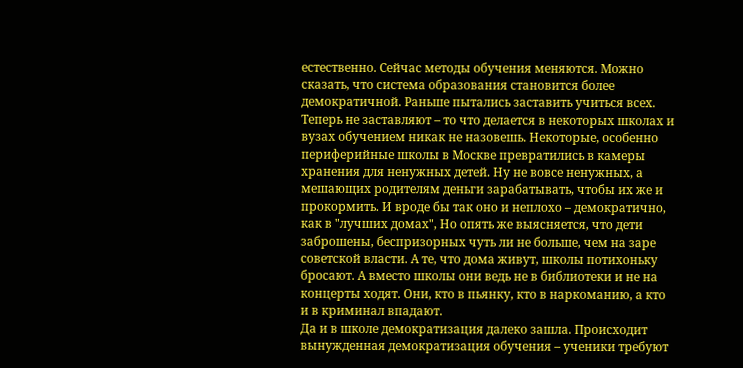естественно. Сейчас методы обучения меняются. Можно сказать, что система образования становится более демократичной. Раньше пытались заставить учиться всех. Теперь не заставляют – то что делается в некоторых школах и вузах обучением никак не назовешь. Некоторые, особенно периферийные школы в Москве превратились в камеры хранения для ненужных детей. Ну не вовсе ненужных, а мешающих родителям деньги зарабатывать, чтобы их же и прокормить. И вроде бы так оно и неплохо – демократично, как в "лучших домах", Но опять же выясняется, что дети заброшены, беспризорных чуть ли не больше, чем на заре советской власти. А те, что дома живут, школы потихоньку бросают. А вместо школы они ведь не в библиотеки и не на концерты ходят. Они, кто в пьянку, кто в наркоманию, а кто и в криминал впадают.
Да и в школе демократизация далеко зашла. Происходит вынужденная демократизация обучения – ученики требуют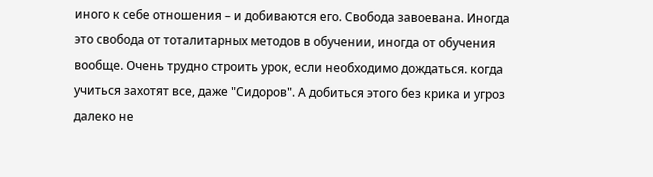иного к себе отношения – и добиваются его. Свобода завоевана. Иногда это свобода от тоталитарных методов в обучении, иногда от обучения вообще. Очень трудно строить урок, если необходимо дождаться. когда учиться захотят все, даже "Сидоров". А добиться этого без крика и угроз далеко не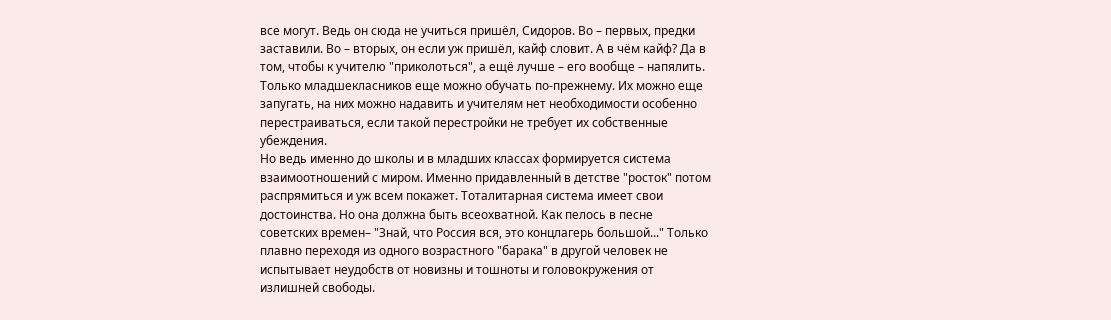все могут. Ведь он сюда не учиться пришёл, Сидоров. Во – первых, предки заставили. Во – вторых, он если уж пришёл, кайф словит. А в чём кайф? Да в том, чтобы к учителю "приколоться", а ещё лучше – его вообще – напялить.
Только младшекласников еще можно обучать по-прежнему. Их можно еще запугать, на них можно надавить и учителям нет необходимости особенно перестраиваться, если такой перестройки не требует их собственные убеждения.
Но ведь именно до школы и в младших классах формируется система взаимоотношений с миром. Именно придавленный в детстве "росток" потом распрямиться и уж всем покажет. Тоталитарная система имеет свои достоинства. Но она должна быть всеохватной. Как пелось в песне советских времен– "Знай, что Россия вся, это концлагерь большой..." Только плавно переходя из одного возрастного "барака" в другой человек не испытывает неудобств от новизны и тошноты и головокружения от излишней свободы.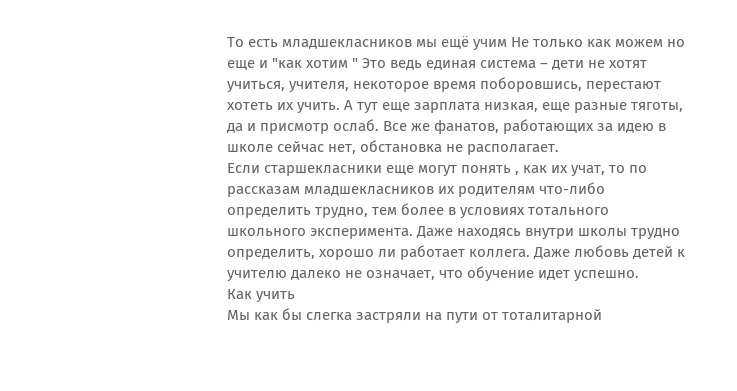То есть младшекласников мы ещё учим Не только как можем но еще и "как хотим " Это ведь единая система – дети не хотят учиться, учителя, некоторое время поборовшись, перестают хотеть их учить. А тут еще зарплата низкая, еще разные тяготы, да и присмотр ослаб. Все же фанатов, работающих за идею в школе сейчас нет, обстановка не располагает.
Если старшекласники еще могут понять , как их учат, то по рассказам младшекласников их родителям что-либо определить трудно, тем более в условиях тотального школьного эксперимента. Даже находясь внутри школы трудно определить, хорошо ли работает коллега. Даже любовь детей к учителю далеко не означает, что обучение идет успешно.
Как учить
Мы как бы слегка застряли на пути от тоталитарной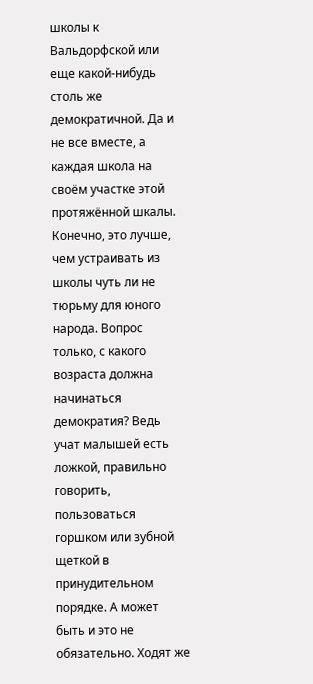школы к Вальдорфской или еще какой-нибудь столь же демократичной. Да и не все вместе, а каждая школа на своём участке этой протяжённой шкалы. Конечно, это лучше, чем устраивать из школы чуть ли не тюрьму для юного народа. Вопрос только, с какого возраста должна начинаться демократия? Ведь учат малышей есть ложкой, правильно говорить, пользоваться горшком или зубной щеткой в принудительном порядке. А может быть и это не обязательно. Ходят же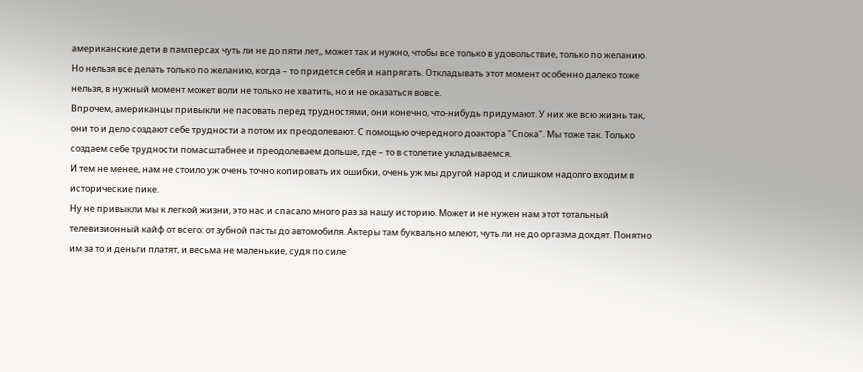американские дети в памперсах чуть ли не до пяти лет,, может так и нужно, чтобы все только в удовольствие, только по желанию.
Но нельзя все делать только по желанию, когда – то придется себя и напрягать. Откладывать этот момент особенно далеко тоже нельзя, в нужный момент может воли не только не хватить, но и не оказаться вовсе.
Впрочем, американцы привыкли не пасовать перед трудностями, они конечно, что-нибудь придумают. У них же всю жизнь так, они то и дело создают себе трудности а потом их преодолевают. С помощью очередного доактора "Спока". Мы тоже так. Только создаем себе трудности помасштабнее и преодолеваем дольше, где – то в столетие укладываемся.
И тем не менее, нам не стоило уж очень точно копировать их ошибки, очень уж мы другой народ и слишком надолго входим в исторические пике.
Ну не привыкли мы к легкой жизни, это нас и спасало много раз за нашу историю. Может и не нужен нам этот тотальный телевизионный кайф от всего: от зубной пасты до автомобиля. Актеры там буквально млеют, чуть ли не до оргазма дохдят. Понятно им за то и деньги платят, и весьма не маленькие, судя по силе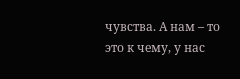чувства. А нам – то это к чему, у нас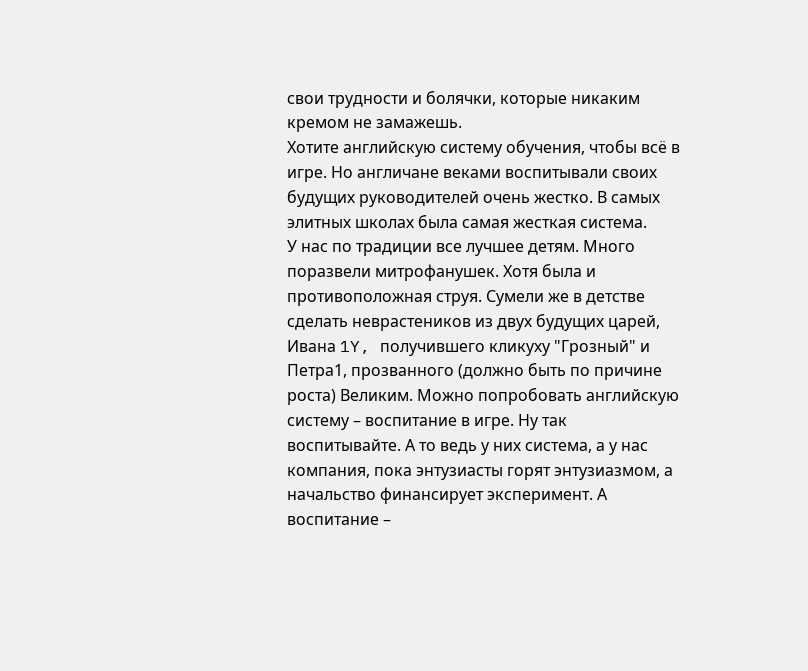свои трудности и болячки, которые никаким кремом не замажешь.
Хотите английскую систему обучения, чтобы всё в игре. Но англичане веками воспитывали своих будущих руководителей очень жестко. В самых элитных школах была самая жесткая система.
У нас по традиции все лучшее детям. Много поразвели митрофанушек. Хотя была и противоположная струя. Сумели же в детстве сделать неврастеников из двух будущих царей, Ивана 1Y, получившего кликуху "Грозный" и Петра1, прозванного (должно быть по причине роста) Великим. Можно попробовать английскую систему – воспитание в игре. Ну так воспитывайте. А то ведь у них система, а у нас компания, пока энтузиасты горят энтузиазмом, а начальство финансирует эксперимент. А воспитание –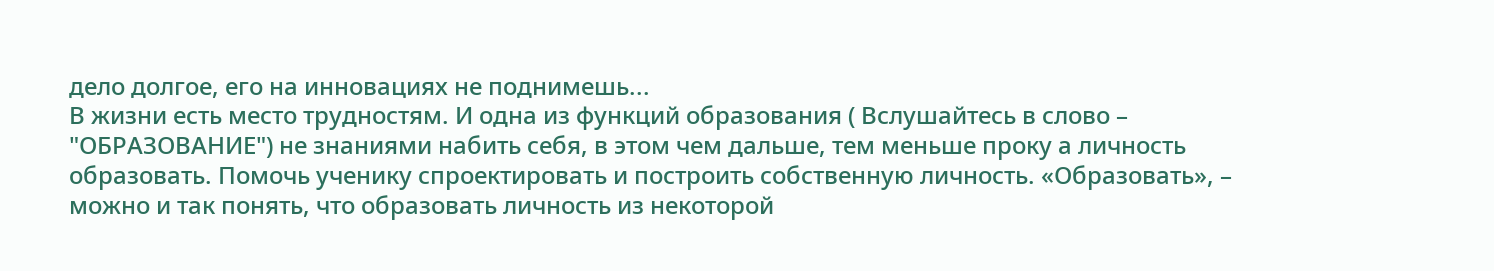дело долгое, его на инновациях не поднимешь...
В жизни есть место трудностям. И одна из функций образования ( Вслушайтесь в слово – "ОБРАЗОВАНИЕ") не знаниями набить себя, в этом чем дальше, тем меньше проку а личность образовать. Помочь ученику спроектировать и построить собственную личность. «Образовать», – можно и так понять, что образовать личность из некоторой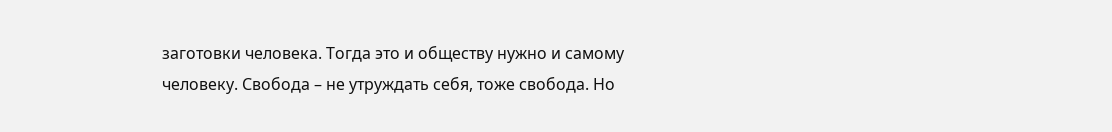заготовки человека. Тогда это и обществу нужно и самому человеку. Свобода – не утруждать себя, тоже свобода. Но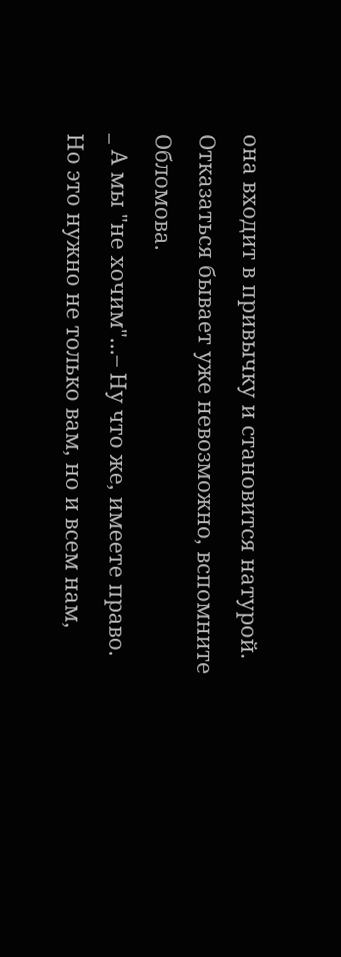она входит в привычку и становится натурой. Отказаться бывает уже невозможно, вспомните Обломова.
_ А мы "не хочим"...– Ну что же, имеете право. Но это нужно не только вам, но и всем нам,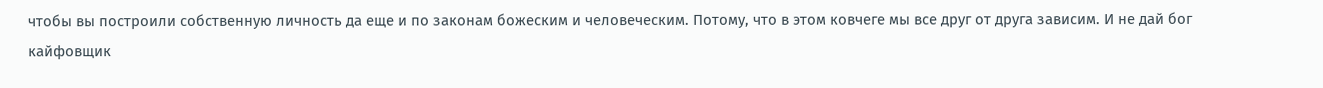чтобы вы построили собственную личность да еще и по законам божеским и человеческим. Потому, что в этом ковчеге мы все друг от друга зависим. И не дай бог кайфовщик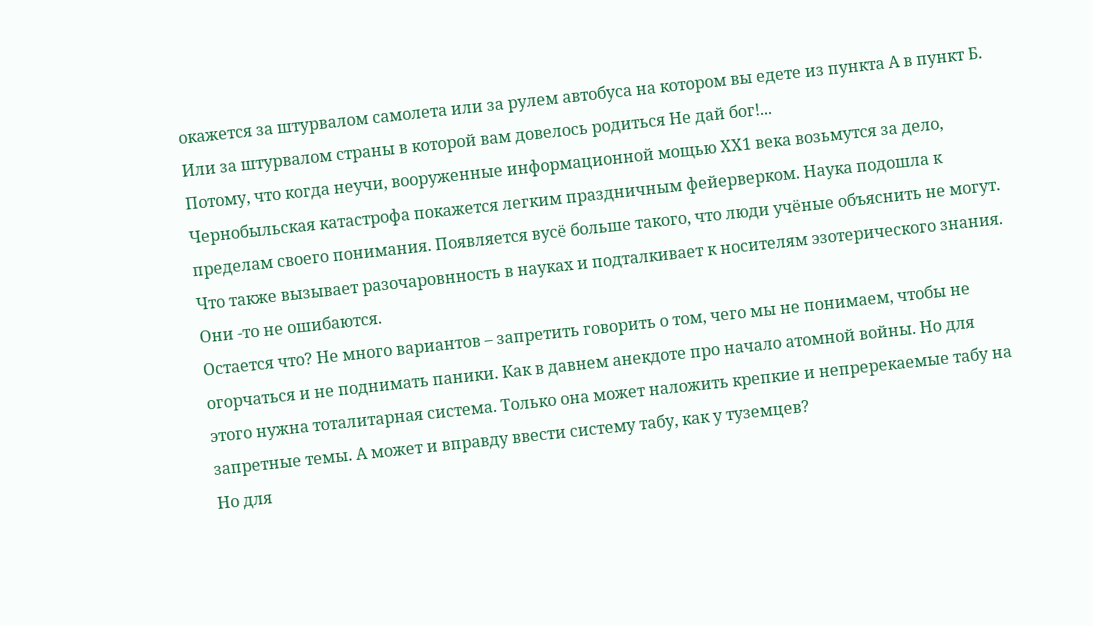окажется за штурвалом самолета или за рулем автобуса на котором вы едете из пункта А в пункт Б. Или за штурвалом страны в которой вам довелось родиться Не дай бог!...
Потому, что когда неучи, вооруженные информационной мощью ХХ1 века возьмутся за дело, Чернобыльская катастрофа покажется легким праздничным фейерверком. Наука подошла к пределам своего понимания. Появляется вусё больше такого, что люди учёные объяснить не могут. Что также вызывает разочаровнность в науках и подталкивает к носителям эзотерического знания. Они -то не ошибаются.
Остается что? Не много вариантов – запретить говорить о том, чего мы не понимаем, чтобы не огорчаться и не поднимать паники. Как в давнем анекдоте про начало атомной войны. Но для этого нужна тоталитарная система. Только она может наложить крепкие и непререкаемые табу на запретные темы. А может и вправду ввести систему табу, как у туземцев?
Но для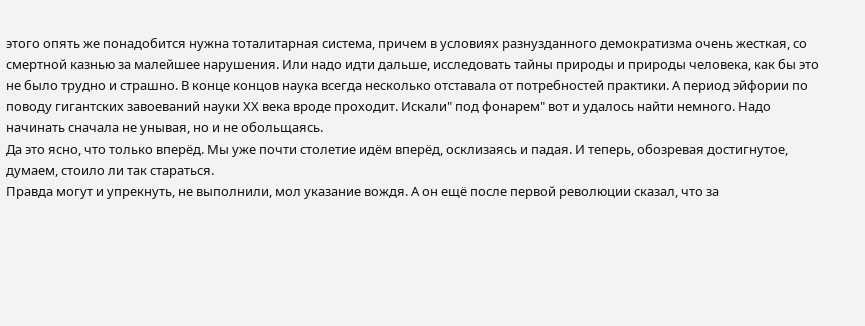этого опять же понадобится нужна тоталитарная система, причем в условиях разнузданного демократизма очень жесткая, со смертной казнью за малейшее нарушения. Или надо идти дальше, исследовать тайны природы и природы человека, как бы это не было трудно и страшно. В конце концов наука всегда несколько отставала от потребностей практики. А период эйфории по поводу гигантских завоеваний науки ХХ века вроде проходит. Искали" под фонарем" вот и удалось найти немного. Надо начинать сначала не унывая, но и не обольщаясь.
Да это ясно, что только вперёд. Мы уже почти столетие идём вперёд, осклизаясь и падая. И теперь, обозревая достигнутое, думаем, стоило ли так стараться.
Правда могут и упрекнуть, не выполнили, мол указание вождя. А он ещё после первой революции сказал, что за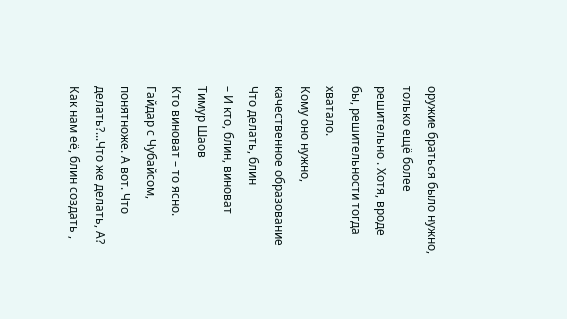оружие браться было нужно, только ещё более решительно . Хотя, вроде бы, решительности тогда хватало.
Кому оно нужно, качественное образование
Что делать, блин
– И кто, блин, виноват
Тимур Шаов
Кто виноват – то ясно. Гайдар с Чубайсом, понятноже. А вот. Что делать?...Что же делать, А? Как нам её, блин создать ,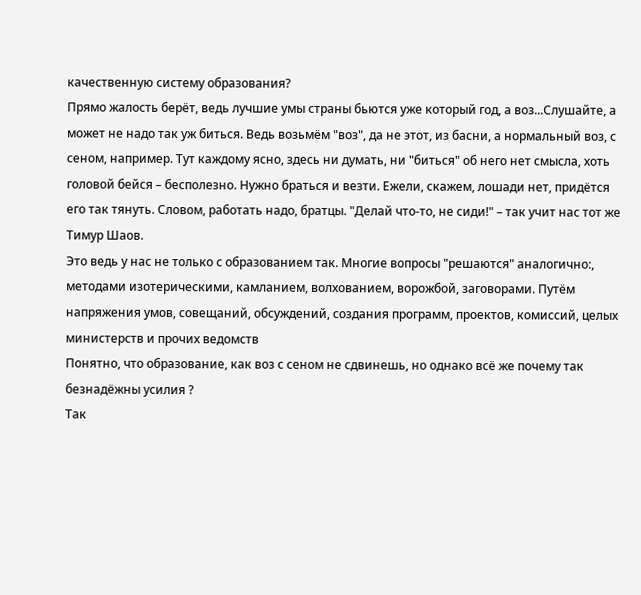качественную систему образования?
Прямо жалость берёт, ведь лучшие умы страны бьются уже который год, а воз...Слушайте, а может не надо так уж биться. Ведь возьмём "воз", да не этот, из басни, а нормальный воз, с сеном, например. Тут каждому ясно, здесь ни думать, ни "биться" об него нет смысла, хоть головой бейся – бесполезно. Нужно браться и везти. Ежели, скажем, лошади нет, придётся его так тянуть. Словом, работать надо, братцы. "Делай что-то, не сиди!" – так учит нас тот же Тимур Шаов.
Это ведь у нас не только с образованием так. Многие вопросы "решаются" аналогично:, методами изотерическими, камланием, волхованием, ворожбой, заговорами. Путём напряжения умов, совещаний, обсуждений, создания программ, проектов, комиссий, целых министерств и прочих ведомств
Понятно, что образование, как воз с сеном не сдвинешь, но однако всё же почему так безнадёжны усилия ?
Так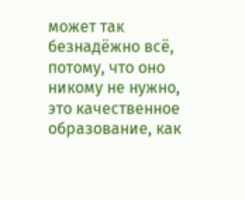может так безнадёжно всё, потому, что оно никому не нужно, это качественное образование, как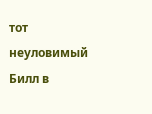тот неуловимый Билл в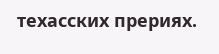техасских прериях.